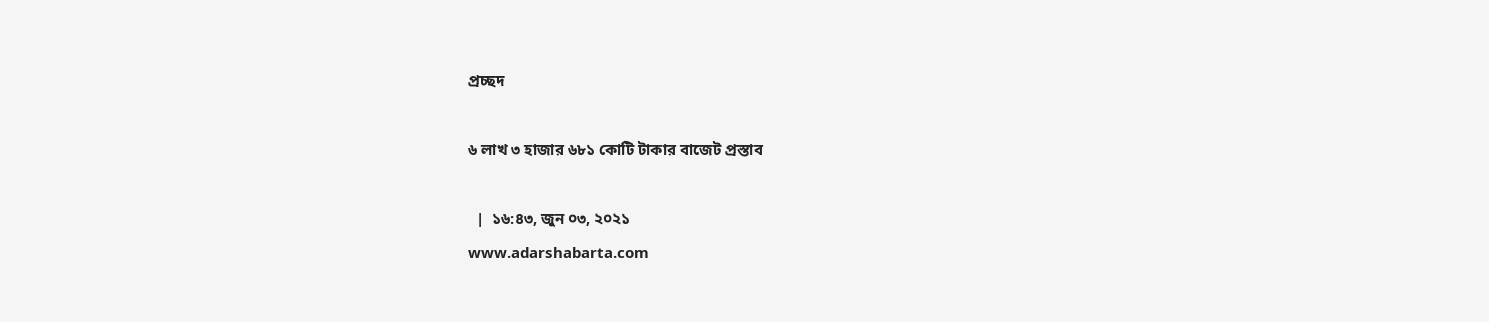প্রচ্ছদ

৬ লাখ ৩ হাজার ৬৮১ কোটি টাকার বাজেট প্রস্তাব

  |  ১৬:৪৩, জুন ০৩, ২০২১
www.adarshabarta.com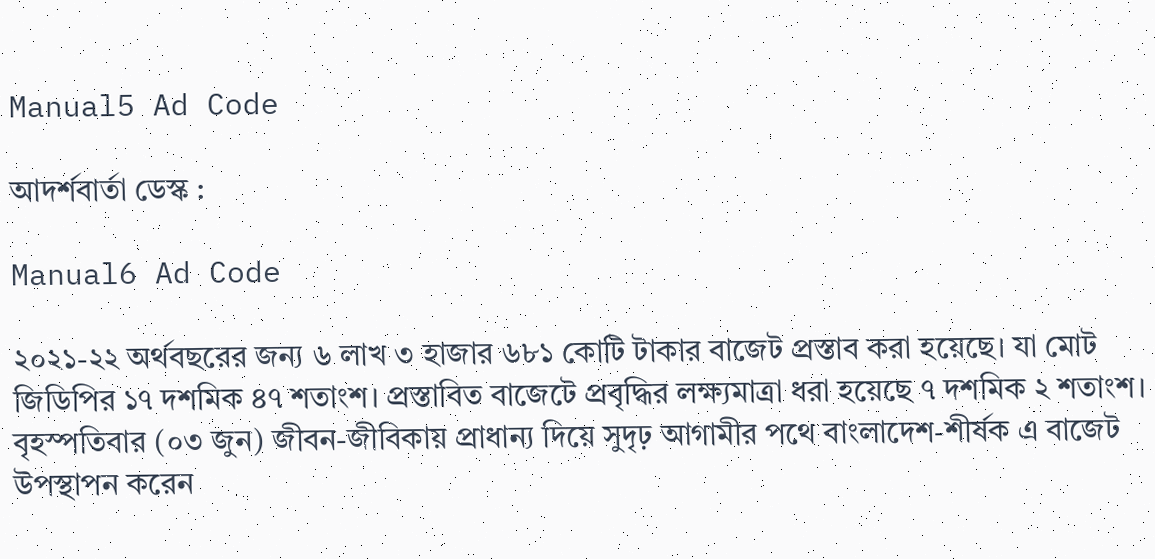Manual5 Ad Code

আদর্শবার্তা ডেস্ক :

Manual6 Ad Code

২০২১-২২ অর্থবছরের জন্য ৬ লাখ ৩ হাজার ৬৮১ কোটি টাকার বাজেট প্রস্তাব করা হয়েছে। যা মোট জিডিপির ১৭ দশমিক ৪৭ শতাংশ। প্রস্তাবিত বাজেটে প্রবৃদ্ধির লক্ষ্যমাত্রা ধরা হয়েছে ৭ দশমিক ২ শতাংশ। বৃহস্পতিবার (০৩ জুন) জীবন-জীবিকায় প্রাধান্য দিয়ে সুদৃঢ় আগামীর পথে বাংলাদেশ-শীর্ষক এ বাজেট উপস্থাপন করেন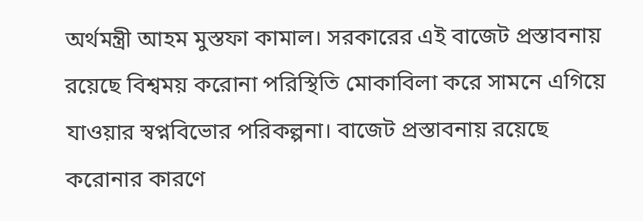অর্থমন্ত্রী আহম মুস্তফা কামাল। সরকারের এই বাজেট প্রস্তাবনায় রয়েছে বিশ্বময় করোনা পরিস্থিতি মোকাবিলা করে সামনে এগিয়ে যাওয়ার স্বপ্নবিভোর পরিকল্পনা। বাজেট প্রস্তাবনায় রয়েছে করোনার কারণে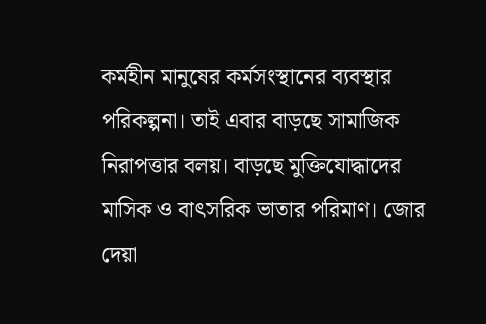কর্মহীন মানুষের কর্মসংস্থানের ব্যবস্থার পরিকল্পনা। তাই এবার বাড়ছে সামাজিক নিরাপত্তার বলয়। বাড়ছে মুক্তিযোদ্ধাদের মাসিক ও বাৎসরিক ভাতার পরিমাণ। জোর দেয়া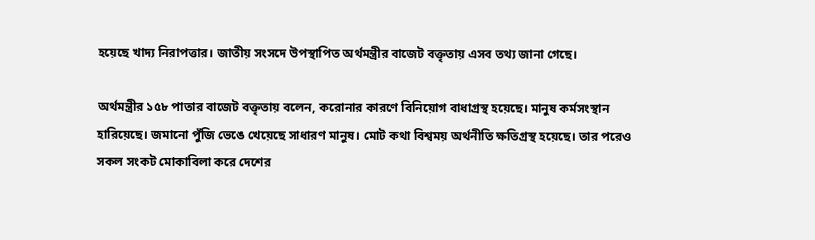হয়েছে খাদ্য নিরাপত্তার। জাতীয় সংসদে উপস্থাপিত অর্থমন্ত্রীর বাজেট বক্তৃতায় এসব তথ্য জানা গেছে।

অর্থমন্ত্রীর ১৫৮ পাতার বাজেট বক্তৃতায় বলেন, করোনার কারণে বিনিয়োগ বাধাগ্রস্থ হয়েছে। মানুষ কর্মসংস্থান হারিয়েছে। জমানো পুঁজি ভেঙে খেয়েছে সাধারণ মানুষ। মোট কথা বিশ্বময় অর্থনীতি ক্ষতিগ্রস্থ হয়েছে। তার পরেও সকল সংকট মোকাবিলা করে দেশের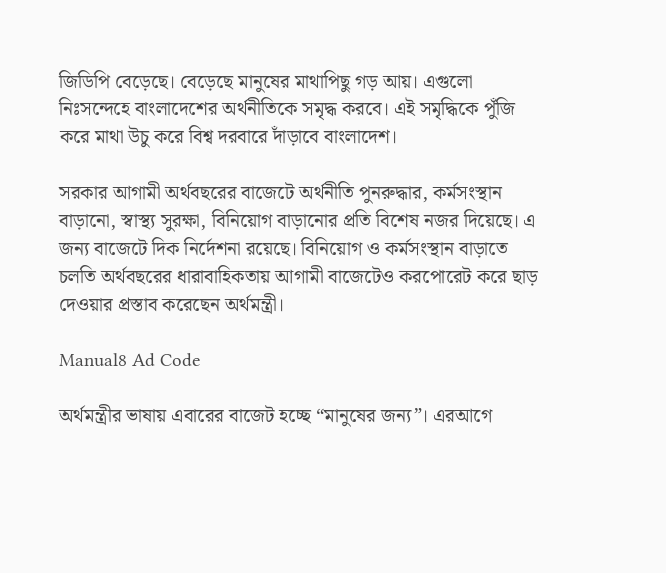জিডিপি বেড়েছে। বেড়েছে মানুষের মাথাপিছু গড় আয়। এগুলো নিঃসন্দেহে বাংলাদেশের অর্থনীতিকে সমৃদ্ধ করবে। এই সমৃদ্ধিকে পুঁজি করে মাথা উচু করে বিশ্ব দরবারে দাঁড়াবে বাংলাদেশ।

সরকার আগামী অর্থবছরের বাজেটে অর্থনীতি পুনরুদ্ধার, কর্মসংস্থান বাড়ানো, স্বাস্থ্য সুরক্ষা, বিনিয়োগ বাড়ানোর প্রতি বিশেষ নজর দিয়েছে। এ জন্য বাজেটে দিক নির্দেশনা রয়েছে। বিনিয়োগ ও কর্মসংস্থান বাড়াতে চলতি অর্থবছরের ধারাবাহিকতায় আগামী বাজেটেও করপোরেট করে ছাড় দেওয়ার প্রস্তাব করেছেন অর্থমন্ত্রী।

Manual8 Ad Code

অর্থমন্ত্রীর ভাষায় এবারের বাজেট হচ্ছে “মানুষের জন্য”। এরআগে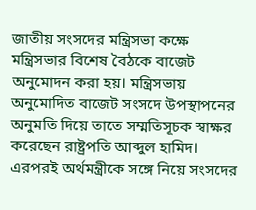জাতীয় সংসদের মন্ত্রিসভা কক্ষে মন্ত্রিসভার বিশেষ বৈঠকে বাজেট অনুমোদন করা হয়। মন্ত্রিসভায় অনুমোদিত বাজেট সংসদে উপস্থাপনের অনুমতি দিয়ে তাতে সম্মতিসূচক স্বাক্ষর করেছেন রাষ্ট্রপতি আব্দুল হামিদ। এরপরই অর্থমন্ত্রীকে সঙ্গে নিয়ে সংসদের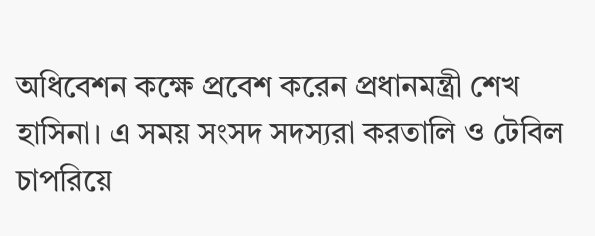অধিবেশন কক্ষে প্রবেশ করেন প্রধানমন্ত্রী শেখ হাসিনা। এ সময় সংসদ সদস্যরা করতালি ও টেবিল চাপরিয়ে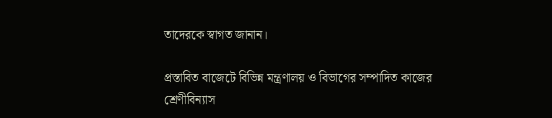তাদেরকে স্বাগত জানান।

প্রস্তাবিত বাজেটে বিভিন্ন মন্ত্রণালয় ও বিভাগের সম্পাদিত কাজের শ্রেণীবিন্যাস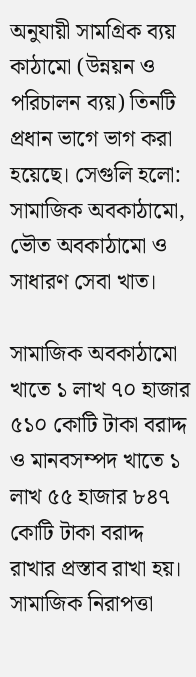অনুযায়ী সামগ্রিক ব্যয় কাঠামো (উন্নয়ন ও পরিচালন ব্যয়) তিনটি প্রধান ভাগে ভাগ করা হয়েছে। সেগুলি হলো: সামাজিক অবকাঠামো, ভৌত অবকাঠামো ও সাধারণ সেবা খাত।

সামাজিক অবকাঠামো খাতে ১ লাখ ৭০ হাজার ৫১০ কোটি টাকা বরাদ্দ ও মানবসম্পদ খাতে ১ লাখ ৫৫ হাজার ৮৪৭ কোটি টাকা বরাদ্দ রাখার প্রস্তাব রাখা হয়।
সামাজিক নিরাপত্তা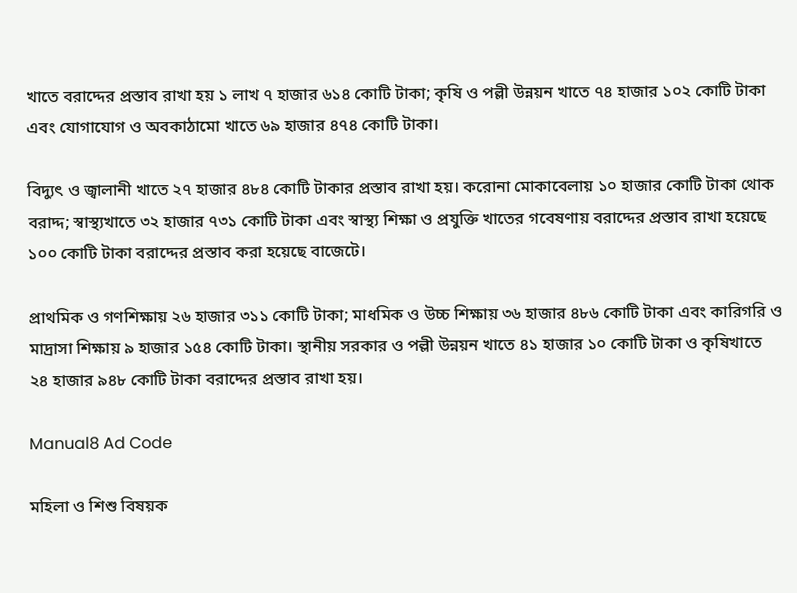খাতে বরাদ্দের প্রস্তাব রাখা হয় ১ লাখ ৭ হাজার ৬১৪ কোটি টাকা; কৃষি ও পল্লী উন্নয়ন খাতে ৭৪ হাজার ১০২ কোটি টাকা এবং যোগাযোগ ও অবকাঠামো খাতে ৬৯ হাজার ৪৭৪ কোটি টাকা।

বিদ্যুৎ ও জ্বালানী খাতে ২৭ হাজার ৪৮৪ কোটি টাকার প্রস্তাব রাখা হয়। করোনা মোকাবেলায় ১০ হাজার কোটি টাকা থোক বরাদ্দ; স্বাস্থ্যখাতে ৩২ হাজার ৭৩১ কোটি টাকা এবং স্বাস্থ্য শিক্ষা ও প্রযুক্তি খাতের গবেষণায় বরাদ্দের প্রস্তাব রাখা হয়েছে ১০০ কোটি টাকা বরাদ্দের প্রস্তাব করা হয়েছে বাজেটে।

প্রাথমিক ও গণশিক্ষায় ২৬ হাজার ৩১১ কোটি টাকা; মাধমিক ও উচ্চ শিক্ষায় ৩৬ হাজার ৪৮৬ কোটি টাকা এবং কারিগরি ও মাদ্রাসা শিক্ষায় ৯ হাজার ১৫৪ কোটি টাকা। স্থানীয় সরকার ও পল্লী উন্নয়ন খাতে ৪১ হাজার ১০ কোটি টাকা ও কৃষিখাতে ২৪ হাজার ৯৪৮ কোটি টাকা বরাদ্দের প্রস্তাব রাখা হয়।

Manual8 Ad Code

মহিলা ও শিশু বিষয়ক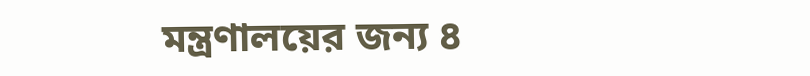মন্ত্রণালয়ের জন্য ৪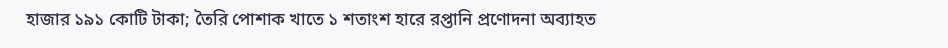হাজার ১৯১ কোটি টাকা; তৈরি পোশাক খাতে ১ শতাংশ হারে রপ্তানি প্রণোদনা অব্যাহত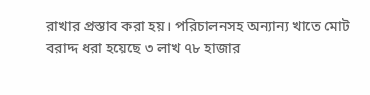রাখার প্রস্তাব করা হয়। পরিচালনসহ অন্যান্য খাতে মোট বরাদ্দ ধরা হয়েছে ৩ লাখ ৭৮ হাজার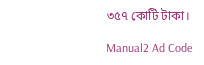৩৫৭ কোটি টাকা।

Manual2 Ad Code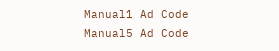Manual1 Ad Code
Manual5 Ad Code